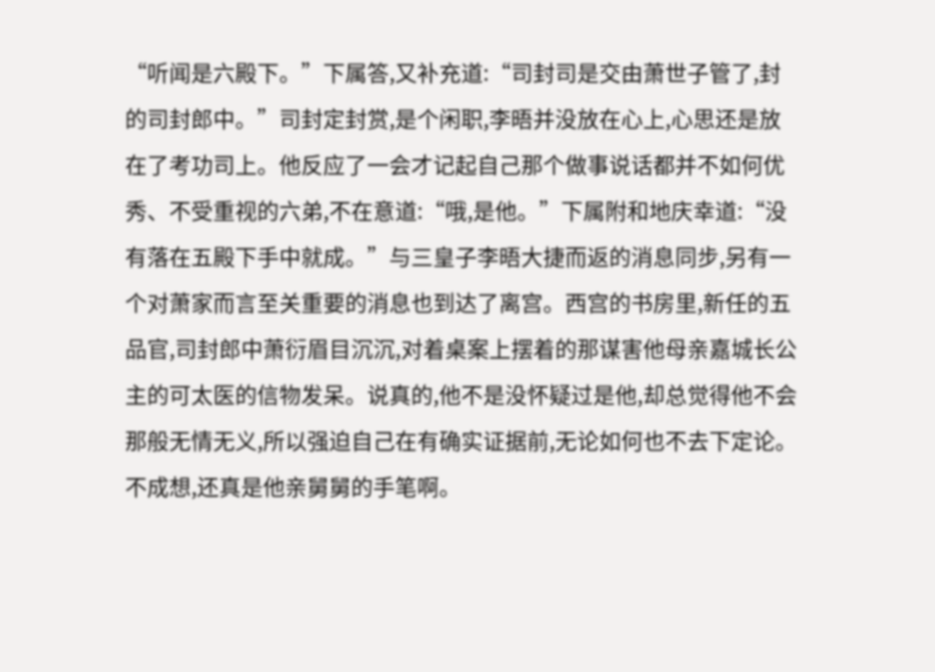“听闻是六殿下。”下属答,又补充道:“司封司是交由萧世子管了,封的司封郎中。”司封定封赏,是个闲职,李晤并没放在心上,心思还是放在了考功司上。他反应了一会才记起自己那个做事说话都并不如何优秀、不受重视的六弟,不在意道:“哦,是他。”下属附和地庆幸道:“没有落在五殿下手中就成。”与三皇子李晤大捷而返的消息同步,另有一个对萧家而言至关重要的消息也到达了离宫。西宫的书房里,新任的五品官,司封郎中萧衍眉目沉沉,对着桌案上摆着的那谋害他母亲嘉城长公主的可太医的信物发呆。说真的,他不是没怀疑过是他,却总觉得他不会那般无情无义,所以强迫自己在有确实证据前,无论如何也不去下定论。不成想,还真是他亲舅舅的手笔啊。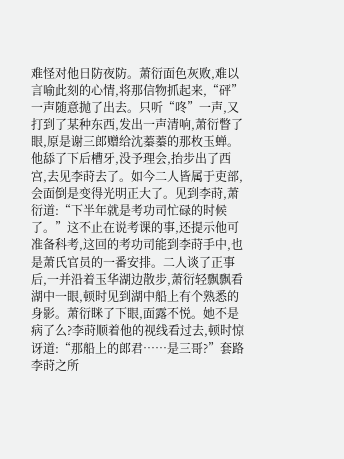难怪对他日防夜防。萧衍面色灰败,难以言喻此刻的心情,将那信物抓起来,“砰”一声随意抛了出去。只听“咚”一声,又打到了某种东西,发出一声清响,萧衍瞥了眼,原是谢三郎赠给沈蓁蓁的那枚玉蝉。他舔了下后槽牙,没予理会,抬步出了西宫,去见李莳去了。如今二人皆属于吏部,会面倒是变得光明正大了。见到李莳,萧衍道:“下半年就是考功司忙碌的时候了。”这不止在说考课的事,还提示他可准备科考,这回的考功司能到李莳手中,也是萧氏官员的一番安排。二人谈了正事后,一并沿着玉华湖边散步,萧衍轻飘飘看湖中一眼,顿时见到湖中船上有个熟悉的身影。萧衍眯了下眼,面露不悦。她不是病了么?李莳顺着他的视线看过去,顿时惊讶道:“那船上的郎君……是三哥?”套路李莳之所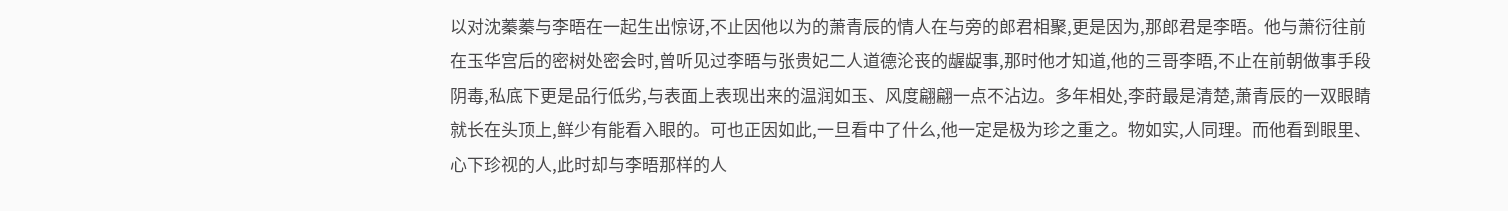以对沈蓁蓁与李晤在一起生出惊讶,不止因他以为的萧青辰的情人在与旁的郎君相聚,更是因为,那郎君是李晤。他与萧衍往前在玉华宫后的密树处密会时,曾听见过李晤与张贵妃二人道德沦丧的龌龊事,那时他才知道,他的三哥李晤,不止在前朝做事手段阴毒,私底下更是品行低劣,与表面上表现出来的温润如玉、风度翩翩一点不沾边。多年相处,李莳最是清楚,萧青辰的一双眼睛就长在头顶上,鲜少有能看入眼的。可也正因如此,一旦看中了什么,他一定是极为珍之重之。物如实,人同理。而他看到眼里、心下珍视的人,此时却与李晤那样的人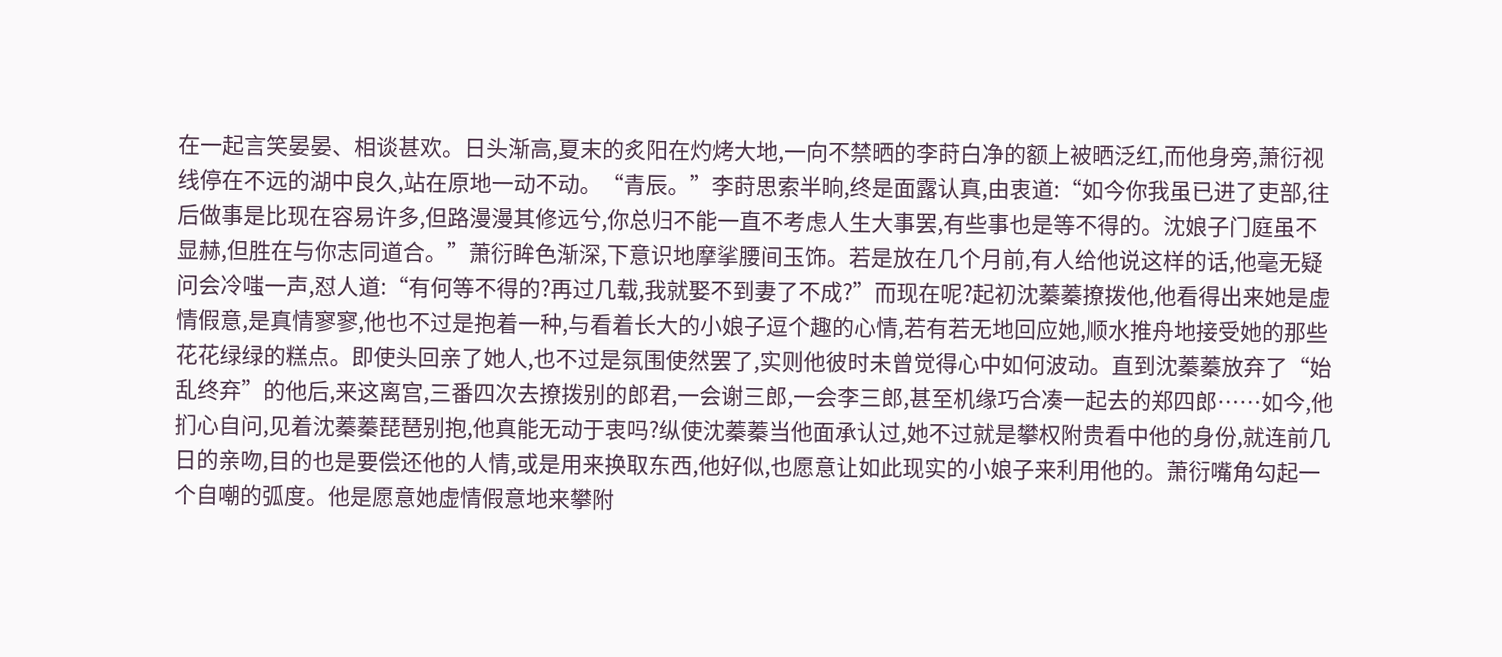在一起言笑晏晏、相谈甚欢。日头渐高,夏末的炙阳在灼烤大地,一向不禁晒的李莳白净的额上被晒泛红,而他身旁,萧衍视线停在不远的湖中良久,站在原地一动不动。“青辰。”李莳思索半晌,终是面露认真,由衷道:“如今你我虽已进了吏部,往后做事是比现在容易许多,但路漫漫其修远兮,你总归不能一直不考虑人生大事罢,有些事也是等不得的。沈娘子门庭虽不显赫,但胜在与你志同道合。”萧衍眸色渐深,下意识地摩挲腰间玉饰。若是放在几个月前,有人给他说这样的话,他毫无疑问会冷嗤一声,怼人道:“有何等不得的?再过几载,我就娶不到妻了不成?”而现在呢?起初沈蓁蓁撩拨他,他看得出来她是虚情假意,是真情寥寥,他也不过是抱着一种,与看着长大的小娘子逗个趣的心情,若有若无地回应她,顺水推舟地接受她的那些花花绿绿的糕点。即使头回亲了她人,也不过是氛围使然罢了,实则他彼时未曾觉得心中如何波动。直到沈蓁蓁放弃了“始乱终弃”的他后,来这离宫,三番四次去撩拨别的郎君,一会谢三郎,一会李三郎,甚至机缘巧合凑一起去的郑四郎……如今,他扪心自问,见着沈蓁蓁琵琶别抱,他真能无动于衷吗?纵使沈蓁蓁当他面承认过,她不过就是攀权附贵看中他的身份,就连前几日的亲吻,目的也是要偿还他的人情,或是用来换取东西,他好似,也愿意让如此现实的小娘子来利用他的。萧衍嘴角勾起一个自嘲的弧度。他是愿意她虚情假意地来攀附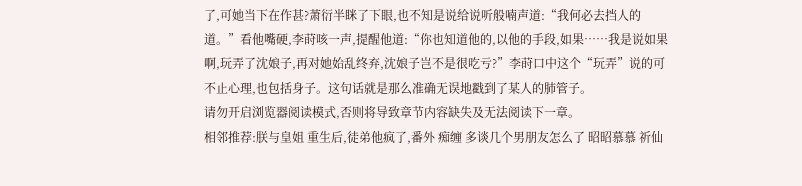了,可她当下在作甚?萧衍半眯了下眼,也不知是说给说听般喃声道:“我何必去挡人的道。”看他嘴硬,李莳咳一声,提醒他道:“你也知道他的,以他的手段,如果……我是说如果啊,玩弄了沈娘子,再对她始乱终弃,沈娘子岂不是很吃亏?”李莳口中这个“玩弄”说的可不止心理,也包括身子。这句话就是那么准确无误地戳到了某人的肺管子。
请勿开启浏览器阅读模式,否则将导致章节内容缺失及无法阅读下一章。
相邻推荐:朕与皇姐 重生后,徒弟他疯了,番外 痴缠 多谈几个男朋友怎么了 昭昭慕慕 祈仙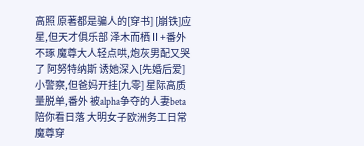高照 原著都是骗人的[穿书] [崩铁]应星,但天才俱乐部 泽木而栖Ⅱ+番外 不琢 魔尊大人轻点哄,炮灰男配又哭了 阿努特纳斯 诱她深入[先婚后爱] 小警察,但爸妈开挂[九零] 星际高质量脱单,番外 被alpha争夺的人妻beta 陪你看日落 大明女子欧洲务工日常 魔尊穿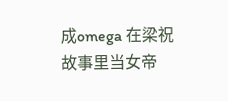成omega 在梁祝故事里当女帝